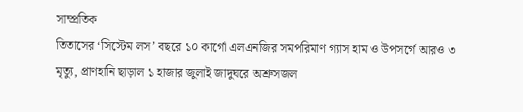সাম্প্রতিক
তিতাসের ‘সিস্টেম লস’ বছরে ১০ কার্গো এলএনজির সমপরিমাণ গ্যাস হাম ও উপসর্গে আরও ৩ মৃত্যু, প্রাণহানি ছাড়াল ১ হাজার জুলাই জাদুঘরে অশ্রুসজল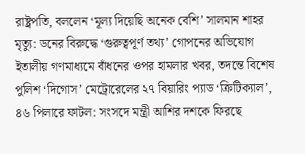রাষ্ট্রপতি, বললেন ‘মূল্য দিয়েছি অনেক বেশি’ সালমান শাহর মৃত্যু: ডনের বিরুদ্ধে ‘গুরুত্বপূর্ণ তথ্য’ গোপনের অভিযোগ ইতালীয় গণমাধ্যমে বাঁধনের ওপর হামলার খবর, তদন্তে বিশেষ পুলিশ ‘দিগোস’ মেট্রোরেলের ২৭ বিয়ারিং প্যাড ‘ক্রিটিক্যাল’, ৪৬ পিলারে ফাটল: সংসদে মন্ত্রী আশির দশকে ফিরছে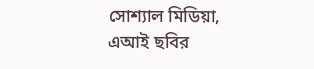সোশ্যাল মিডিয়া, এআই ছবির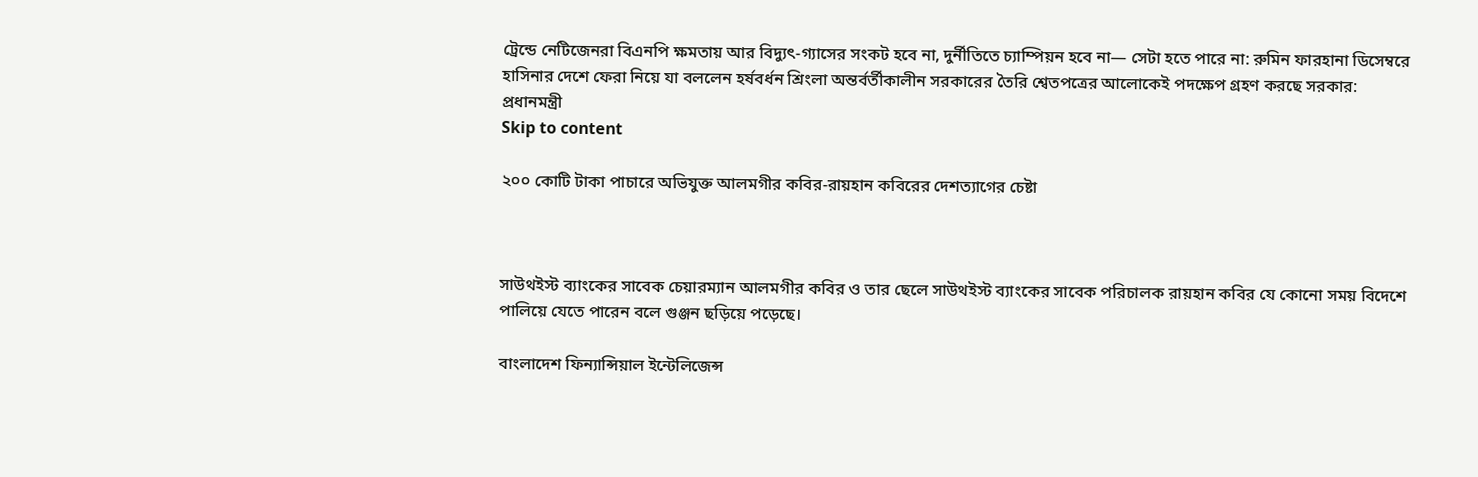ট্রেন্ডে নেটিজেনরা বিএনপি ক্ষমতায় আর বিদ্যুৎ-গ্যাসের সংকট হবে না, দুর্নীতিতে চ্যাম্পিয়ন হবে না— সেটা হতে পারে না: রুমিন ফারহানা ডিসেম্বরে হাসিনার দেশে ফেরা নিয়ে যা বললেন হর্ষবর্ধন শ্রিংলা অন্তর্বর্তীকালীন সরকারের তৈরি শ্বেতপত্রের আলোকেই পদক্ষেপ গ্রহণ করছে সরকার: প্রধানমন্ত্রী
Skip to content

২০০ কোটি টাকা পাচারে অভিযুক্ত আলমগীর কবির-রায়হান কবিরের দেশত্যাগের চেষ্টা



সাউথইস্ট ব্যাংকের সাবেক চেয়ারম্যান আলমগীর কবির ও তার ছেলে সাউথইস্ট ব্যাংকের সাবেক পরিচালক রায়হান কবির যে কোনো সময় বিদেশে পালিয়ে যেতে পারেন বলে গুঞ্জন ছড়িয়ে পড়েছে।

বাংলাদেশ ফিন্যান্সিয়াল ইন্টেলিজেন্স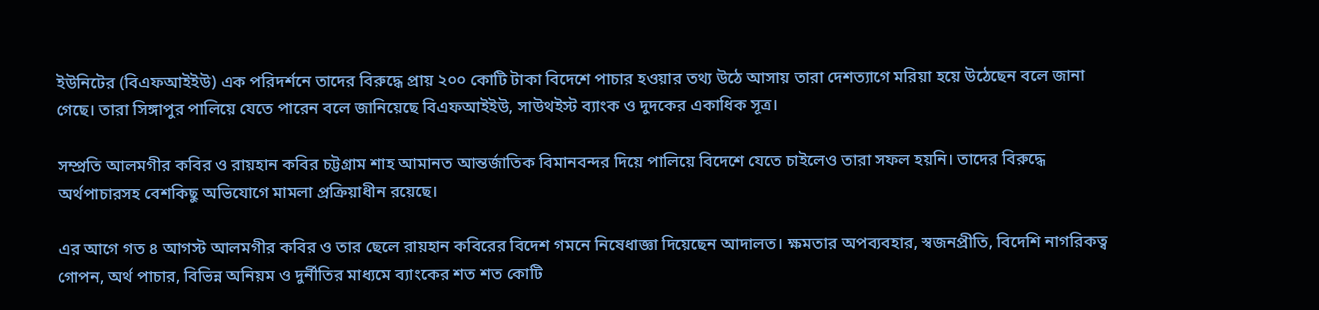ইউনিটের (বিএফআইইউ) এক পরিদর্শনে তাদের বিরুদ্ধে প্রায় ২০০ কোটি টাকা বিদেশে পাচার হওয়ার তথ্য উঠে আসায় তারা দেশত্যাগে মরিয়া হয়ে উঠেছেন বলে জানা গেছে। তারা সিঙ্গাপুর পালিয়ে যেতে পারেন বলে জানিয়েছে বিএফআইইউ, সাউথইস্ট ব্যাংক ও দুদকের একাধিক সূত্র।

সম্প্রতি আলমগীর কবির ও রায়হান কবির চট্টগ্রাম শাহ আমানত আন্তর্জাতিক বিমানবন্দর দিয়ে পালিয়ে বিদেশে যেতে চাইলেও তারা সফল হয়নি। তাদের বিরুদ্ধে অর্থপাচারসহ বেশকিছু অভিযোগে মামলা প্রক্রিয়াধীন রয়েছে।

এর আগে গত ৪ আগস্ট আলমগীর কবির ও তার ছেলে রায়হান কবিরের বিদেশ গমনে নিষেধাজ্ঞা দিয়েছেন আদালত। ক্ষমতার অপব্যবহার, স্বজনপ্রীতি, বিদেশি নাগরিকত্ব গোপন, অর্থ পাচার, বিভিন্ন অনিয়ম ও দুর্নীতির মাধ্যমে ব্যাংকের শত শত কোটি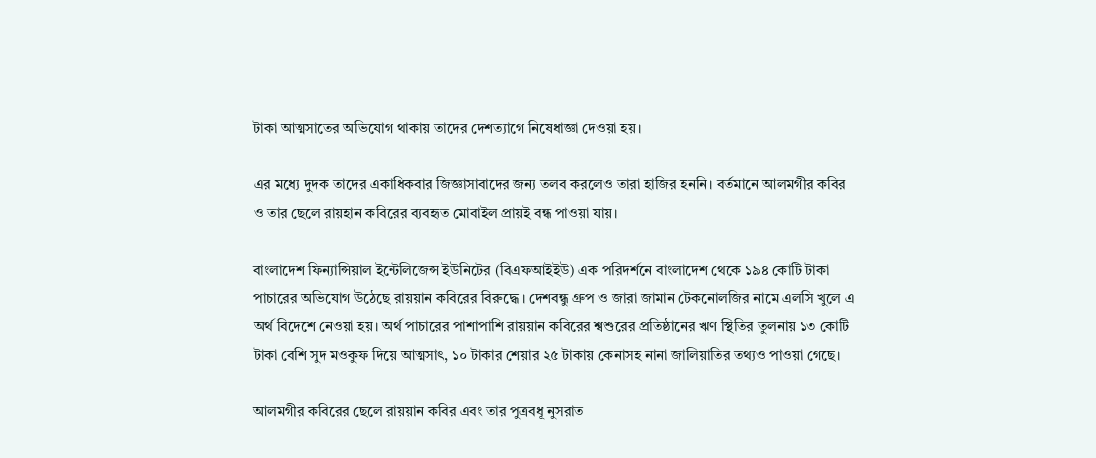টাকা আত্মসাতের অভিযোগ থাকায় তাদের দেশত্যাগে নিষেধাজ্ঞা দেওয়া হয়।

এর মধ্যে দুদক তাদের একাধিকবার জিজ্ঞাসাবাদের জন্য তলব করলেও তারা হাজির হননি। বর্তমানে আলমগীর কবির ও তার ছেলে রায়হান কবিরের ব্যবহৃত মোবাইল প্রায়ই বন্ধ পাওয়া যায়।

বাংলাদেশ ফিন্যান্সিয়াল ইন্টেলিজেন্স ইউনিটের (বিএফআইইউ) এক পরিদর্শনে বাংলাদেশ থেকে ১৯৪ কোটি টাকা পাচারের অভিযোগ উঠেছে রায়য়ান কবিরের বিরুদ্ধে। দেশবন্ধু গ্রুপ ও জারা জামান টেকনোলজির নামে এলসি খুলে এ অর্থ বিদেশে নেওয়া হয়। অর্থ পাচারের পাশাপাশি রায়য়ান কবিরের শ্বশুরের প্রতিষ্ঠানের ঋণ স্থিতির তুলনায় ১৩ কোটি টাকা বেশি সুদ মওকুফ দিয়ে আত্মসাৎ, ১০ টাকার শেয়ার ২৫ টাকায় কেনাসহ নানা জালিয়াতির তথ্যও পাওয়া গেছে।

আলমগীর কবিরের ছেলে রায়য়ান কবির এবং তার পুত্রবধূ নুসরাত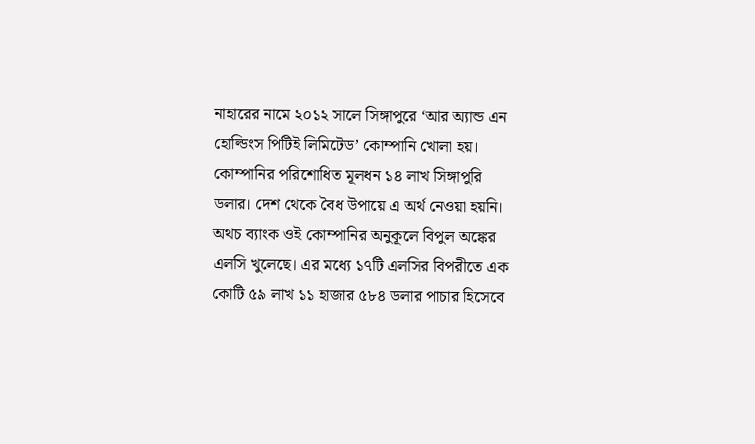নাহারের নামে ২০১২ সালে সিঙ্গাপুরে ‘আর অ্যান্ড এন হোল্ডিংস পিটিই লিমিটেড’ কোম্পানি খোলা হয়। কোম্পানির পরিশোধিত মূলধন ১৪ লাখ সিঙ্গাপুরি ডলার। দেশ থেকে বৈধ উপায়ে এ অর্থ নেওয়া হয়নি। অথচ ব্যাংক ওই কোম্পানির অনুকূলে বিপুল অঙ্কের এলসি খুলেছে। এর মধ্যে ১৭টি এলসির বিপরীতে এক কোটি ৫৯ লাখ ১১ হাজার ৫৮৪ ডলার পাচার হিসেবে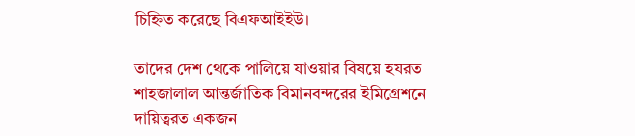চিহ্নিত করেছে বিএফআইইউ।

তাদের দেশ থেকে পালিয়ে যাওয়ার বিষয়ে হযরত শাহজালাল আন্তর্জাতিক বিমানবন্দরের ইমিগ্রেশনে দায়িত্বরত একজন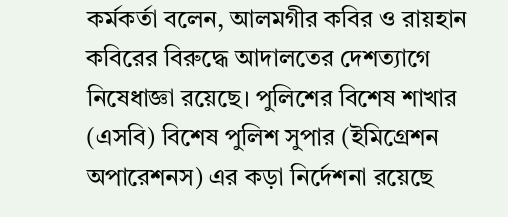কর্মকর্তা বলেন, আলমগীর কবির ও রায়হান কবিরের বিরুদ্ধে আদালতের দেশত্যাগে নিষেধাজ্ঞা রয়েছে। পুলিশের বিশেষ শাখার (এসবি) বিশেষ পুলিশ সুপার (ইমিগ্রেশন অপারেশনস) এর কড়া নির্দেশনা রয়েছে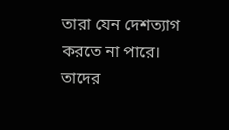তারা যেন দেশত্যাগ করতে না পারে। তাদের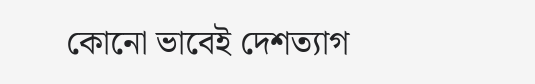কোনো ভাবেই দেশত্যাগ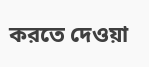করতে দেওয়া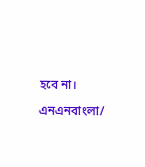হবে না।

এনএনবাংলা/